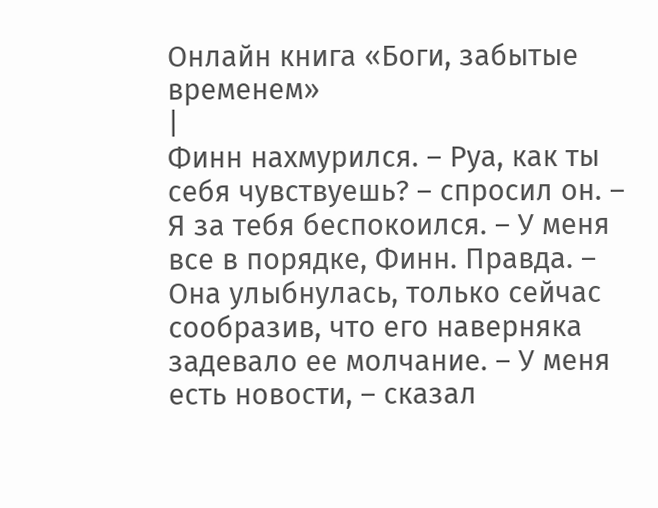Онлайн книга «Боги, забытые временем»
|
Финн нахмурился. – Руа, как ты себя чувствуешь? – спросил он. – Я за тебя беспокоился. – У меня все в порядке, Финн. Правда. – Она улыбнулась, только сейчас сообразив, что его наверняка задевало ее молчание. – У меня есть новости, – сказал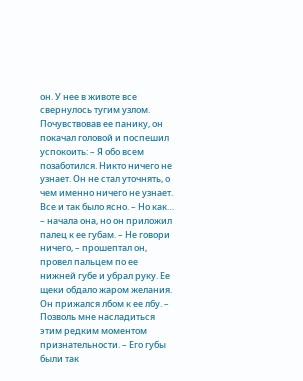он. У нее в животе все свернулось тугим узлом. Почувствовав ее панику, он покачал головой и поспешил успокоить: – Я обо всем позаботился. Никто ничего не узнает. Он не стал уточнять, о чем именно ничего не узнает. Все и так было ясно. – Но как… – начала она, но он приложил палец к ее губам. – Не говори ничего, – прошептал он, провел пальцем по ее нижней губе и убрал руку. Ее щеки обдало жаром желания. Он прижался лбом к ее лбу. – Позволь мне насладиться этим редким моментом признательности. – Его губы были так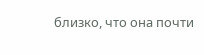близко, что она почти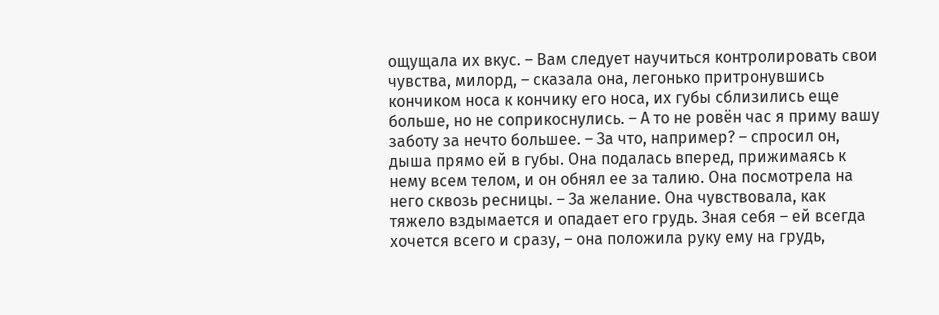ощущала их вкус. – Вам следует научиться контролировать свои чувства, милорд, – сказала она, легонько притронувшись кончиком носа к кончику его носа, их губы сблизились еще больше, но не соприкоснулись. – А то не ровён час я приму вашу заботу за нечто большее. – За что, например? – спросил он, дыша прямо ей в губы. Она подалась вперед, прижимаясь к нему всем телом, и он обнял ее за талию. Она посмотрела на него сквозь ресницы. – За желание. Она чувствовала, как тяжело вздымается и опадает его грудь. Зная себя – ей всегда хочется всего и сразу, – она положила руку ему на грудь,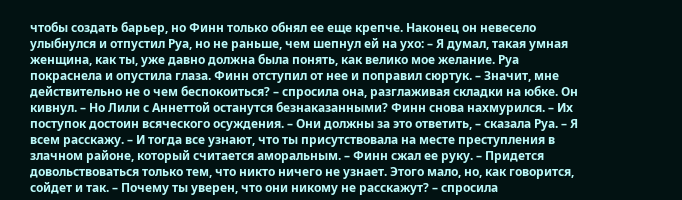чтобы создать барьер, но Финн только обнял ее еще крепче. Наконец он невесело улыбнулся и отпустил Руа, но не раньше, чем шепнул ей на ухо: – Я думал, такая умная женщина, как ты, уже давно должна была понять, как велико мое желание. Руа покраснела и опустила глаза. Финн отступил от нее и поправил сюртук. – Значит, мне действительно не о чем беспокоиться? – спросила она, разглаживая складки на юбке. Он кивнул. – Но Лили с Аннеттой останутся безнаказанными? Финн снова нахмурился. – Их поступок достоин всяческого осуждения. – Они должны за это ответить, – сказала Руа. – Я всем расскажу. – И тогда все узнают, что ты присутствовала на месте преступления в злачном районе, который считается аморальным. – Финн сжал ее руку. – Придется довольствоваться только тем, что никто ничего не узнает. Этого мало, но, как говорится, сойдет и так. – Почему ты уверен, что они никому не расскажут? – спросила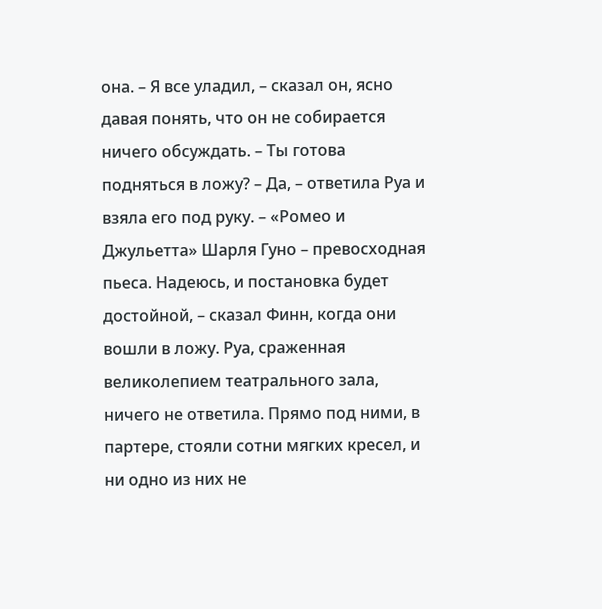она. – Я все уладил, – сказал он, ясно давая понять, что он не собирается ничего обсуждать. – Ты готова подняться в ложу? – Да, – ответила Руа и взяла его под руку. – «Ромео и Джульетта» Шарля Гуно – превосходная пьеса. Надеюсь, и постановка будет достойной, – сказал Финн, когда они вошли в ложу. Руа, сраженная великолепием театрального зала, ничего не ответила. Прямо под ними, в партере, стояли сотни мягких кресел, и ни одно из них не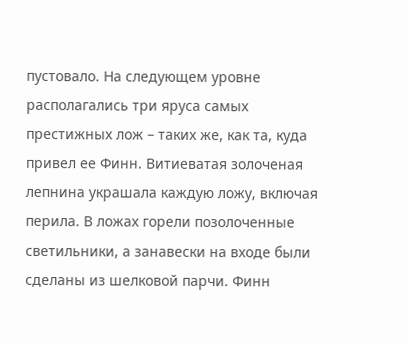пустовало. На следующем уровне располагались три яруса самых престижных лож – таких же, как та, куда привел ее Финн. Витиеватая золоченая лепнина украшала каждую ложу, включая перила. В ложах горели позолоченные светильники, а занавески на входе были сделаны из шелковой парчи. Финн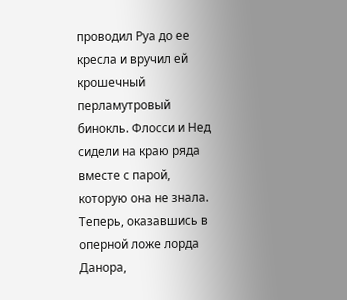проводил Руа до ее кресла и вручил ей крошечный перламутровый бинокль. Флосси и Нед сидели на краю ряда вместе с парой, которую она не знала. Теперь, оказавшись в оперной ложе лорда Данора,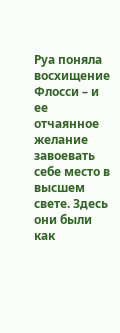Руа поняла восхищение Флосси – и ее отчаянное желание завоевать себе место в высшем свете. Здесь они были как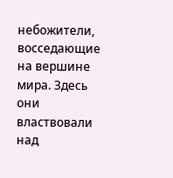небожители, восседающие на вершине мира. Здесь они властвовали над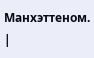Манхэттеном. |